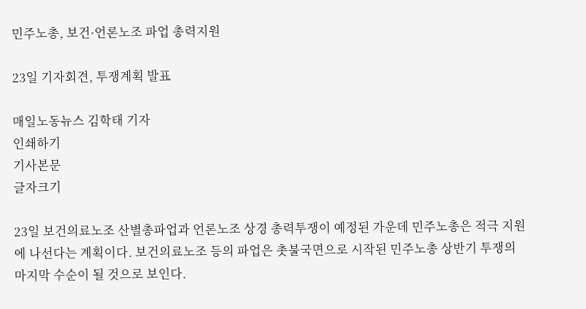민주노총, 보건·언론노조 파업 총력지원

23일 기자회견, 투쟁계획 발표

매일노동뉴스 김학태 기자
인쇄하기
기사본문
글자크기

23일 보건의료노조 산별총파업과 언론노조 상경 총력투쟁이 예정된 가운데 민주노총은 적극 지원에 나선다는 계획이다. 보건의료노조 등의 파업은 촛불국면으로 시작된 민주노총 상반기 투쟁의 마지막 수순이 될 것으로 보인다.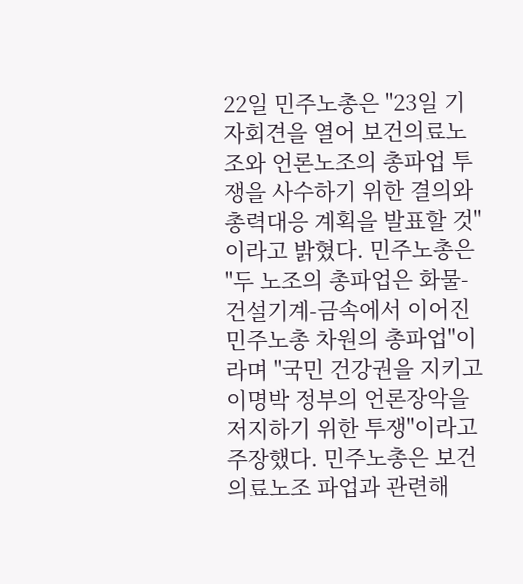22일 민주노총은 "23일 기자회견을 열어 보건의료노조와 언론노조의 총파업 투쟁을 사수하기 위한 결의와 총력대응 계획을 발표할 것"이라고 밝혔다. 민주노총은 "두 노조의 총파업은 화물-건설기계-금속에서 이어진 민주노총 차원의 총파업"이라며 "국민 건강권을 지키고 이명박 정부의 언론장악을 저지하기 위한 투쟁"이라고 주장했다. 민주노총은 보건의료노조 파업과 관련해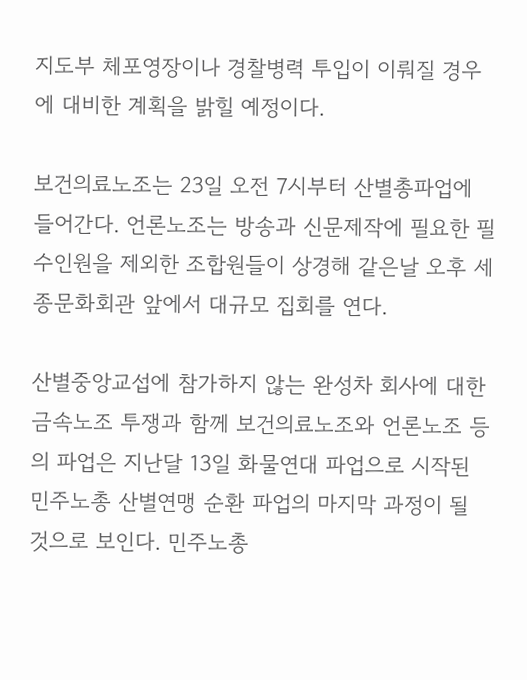지도부 체포영장이나 경찰병력 투입이 이뤄질 경우에 대비한 계획을 밝힐 예정이다.

보건의료노조는 23일 오전 7시부터 산별총파업에 들어간다. 언론노조는 방송과 신문제작에 필요한 필수인원을 제외한 조합원들이 상경해 같은날 오후 세종문화회관 앞에서 대규모 집회를 연다.

산별중앙교섭에 참가하지 않는 완성차 회사에 대한 금속노조 투쟁과 함께 보건의료노조와 언론노조 등의 파업은 지난달 13일 화물연대 파업으로 시작된 민주노총 산별연맹 순환 파업의 마지막 과정이 될 것으로 보인다. 민주노총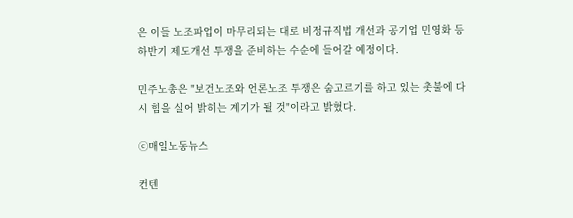은 이들 노조파업이 마무리되는 대로 비정규직법 개선과 공기업 민영화 등 하반기 제도개선 투쟁을 준비하는 수순에 들어갈 예정이다.

민주노총은 "보건노조와 언론노조 투쟁은 숨고르기를 하고 있는 촛불에 다시 힘을 실어 밝히는 계기가 될 것"이라고 밝혔다.

ⓒ매일노동뉴스

컨텐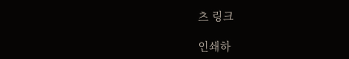츠 링크

인쇄하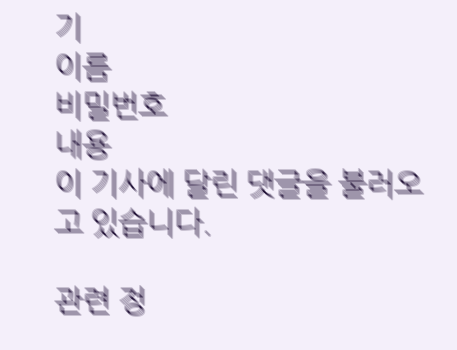기
이름
비밀번호
내용
이 기사에 달린 댓글을 불러오고 있습니다.

관련 정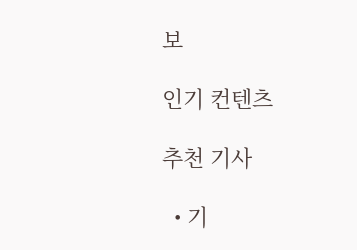보

인기 컨텐츠

추천 기사

  • 기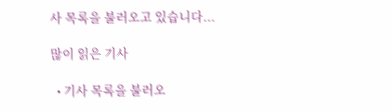사 목록을 불러오고 있습니다...

많이 읽은 기사

  • 기사 목록을 불러오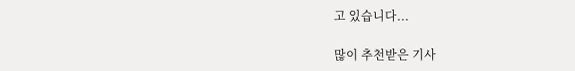고 있습니다...

많이 추천받은 기사